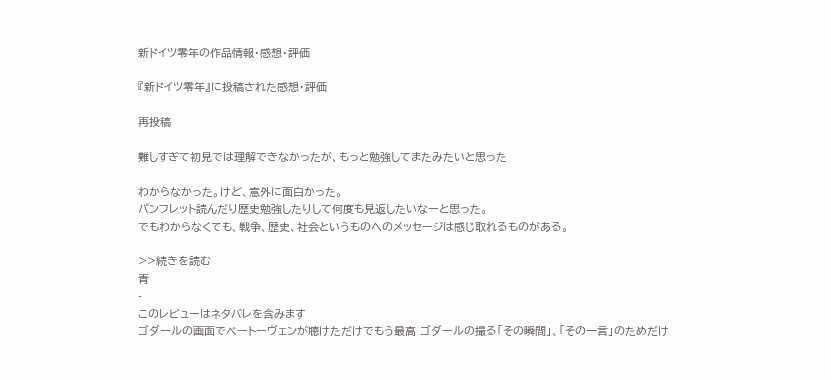新ドイツ零年の作品情報・感想・評価

『新ドイツ零年』に投稿された感想・評価

再投稿

難しすぎて初見では理解できなかったが、もっと勉強してまたみたいと思った

わからなかった。けど、意外に面白かった。
パンフレット読んだり歴史勉強したりして何度も見返したいなーと思った。
でもわからなくても、戦争、歴史、社会というものへのメッセージは感じ取れるものがある。

>>続きを読む
青
-
このレビューはネタバレを含みます
ゴダールの画面でベートーヴェンが聴けただけでもう最高 ゴダールの撮る「その瞬間」、「その一言」のためだけ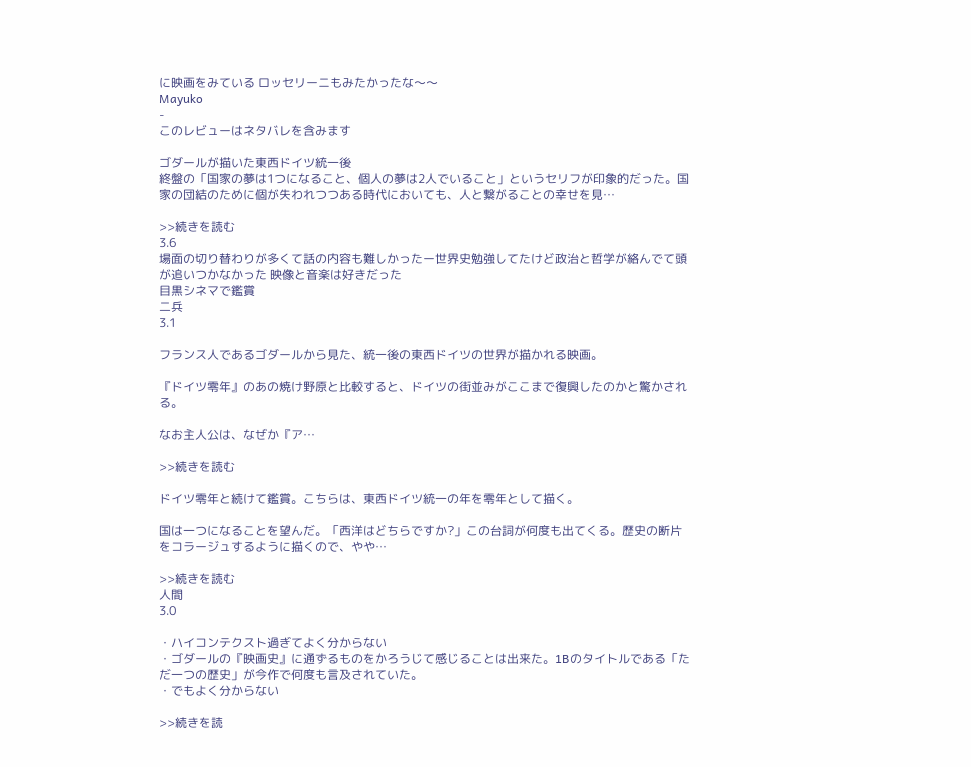に映画をみている ロッセリーニもみたかったな〜〜
Mayuko
-
このレビューはネタバレを含みます

ゴダールが描いた東西ドイツ統一後
終盤の「国家の夢は1つになること、個人の夢は2人でいること」というセリフが印象的だった。国家の団結のために個が失われつつある時代においても、人と繋がることの幸せを見…

>>続きを読む
3.6
場面の切り替わりが多くて話の内容も難しかったー世界史勉強してたけど政治と哲学が絡んでて頭が追いつかなかった 映像と音楽は好きだった
目黒シネマで鑑賞
二兵
3.1

フランス人であるゴダールから見た、統一後の東西ドイツの世界が描かれる映画。

『ドイツ零年』のあの焼け野原と比較すると、ドイツの街並みがここまで復興したのかと驚かされる。

なお主人公は、なぜか『ア…

>>続きを読む

ドイツ零年と続けて鑑賞。こちらは、東西ドイツ統一の年を零年として描く。

国は一つになることを望んだ。「西洋はどちらですか?」この台詞が何度も出てくる。歴史の断片をコラージュするように描くので、やや…

>>続きを読む
人間
3.0

・ハイコンテクスト過ぎてよく分からない
・ゴダールの『映画史』に通ずるものをかろうじて感じることは出来た。1Bのタイトルである「ただ一つの歴史」が今作で何度も言及されていた。
・でもよく分からない

>>続きを読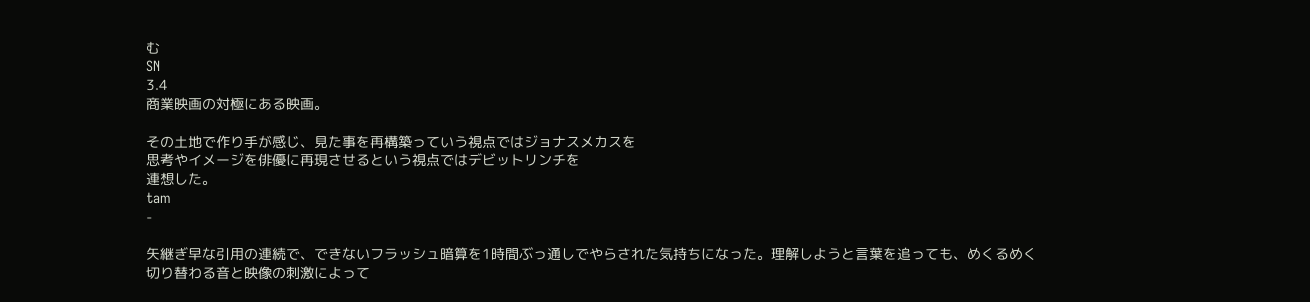む
SN
3.4
商業映画の対極にある映画。

その土地で作り手が感じ、見た事を再構築っていう視点ではジョナスメカスを
思考やイメージを俳優に再現させるという視点ではデビットリンチを
連想した。
tam
-

矢継ぎ早な引用の連続で、できないフラッシュ暗算を1時間ぶっ通しでやらされた気持ちになった。理解しようと言葉を追っても、めくるめく切り替わる音と映像の刺激によって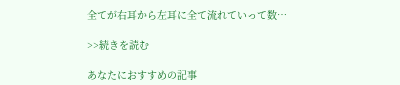全てが右耳から左耳に全て流れていって数…

>>続きを読む

あなたにおすすめの記事